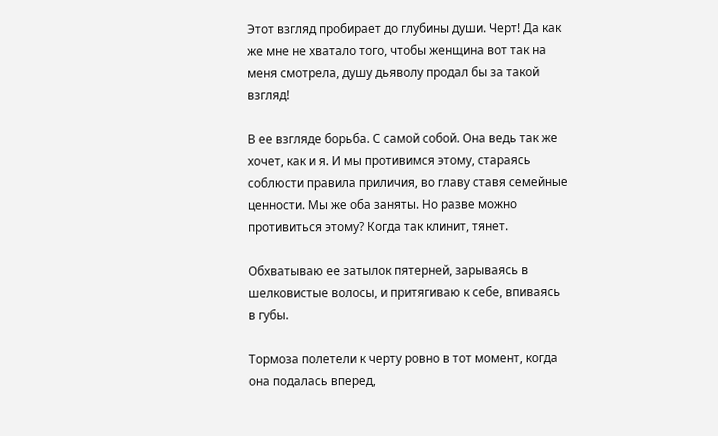Этот взгляд пробирает до глубины души. Черт! Да как же мне не хватало того, чтобы женщина вот так на меня смотрела, душу дьяволу продал бы за такой взгляд!

В ее взгляде борьба. С самой собой. Она ведь так же хочет, как и я. И мы противимся этому, стараясь соблюсти правила приличия, во главу ставя семейные ценности. Мы же оба заняты. Но разве можно противиться этому? Когда так клинит, тянет.

Обхватываю ее затылок пятерней, зарываясь в шелковистые волосы, и притягиваю к себе, впиваясь в губы.

Тормоза полетели к черту ровно в тот момент, когда она подалась вперед,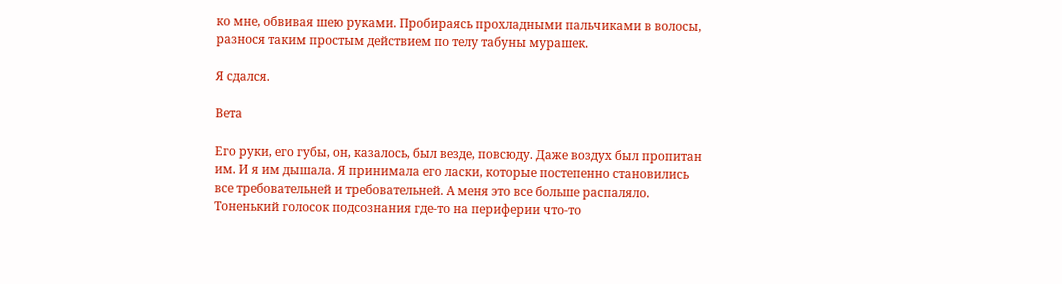ко мне, обвивая шею руками. Пробираясь прохладными пальчиками в волосы, разнося таким простым действием по телу табуны мурашек.

Я сдался.

Вета

Его руки, его губы, он, казалось, был везде, повсюду. Даже воздух был пропитан им. И я им дышала. Я принимала его ласки, которые постепенно становились все требовательней и требовательней. А меня это все больше распаляло. Тоненький голосок подсознания где-то на периферии что-то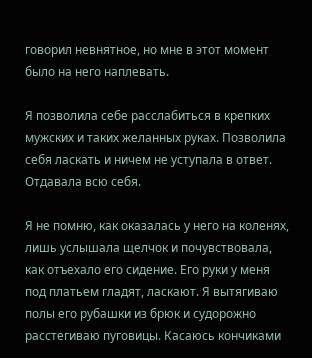говорил невнятное, но мне в этот момент было на него наплевать.

Я позволила себе расслабиться в крепких мужских и таких желанных руках. Позволила себя ласкать и ничем не уступала в ответ. Отдавала всю себя.

Я не помню, как оказалась у него на коленях, лишь услышала щелчок и почувствовала, как отъехало его сидение. Его руки у меня под платьем гладят, ласкают. Я вытягиваю полы его рубашки из брюк и судорожно расстегиваю пуговицы. Касаюсь кончиками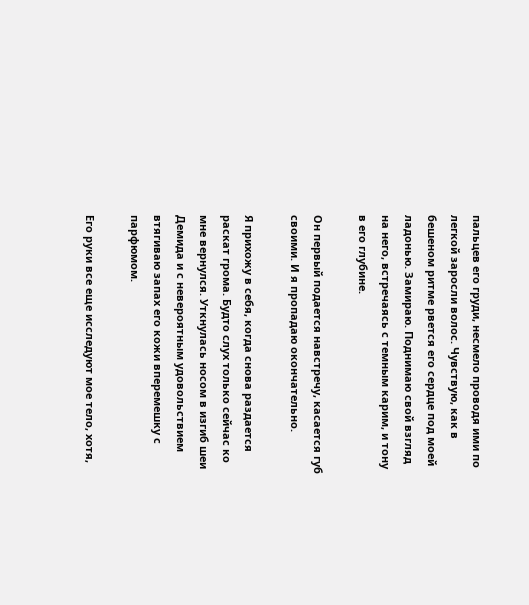пальцев его груди, несмело проводя ими по легкой заросли волос. Чувствую, как в бешеном ритме рвется его сердце под моей ладонью. Замираю. Поднимаю свой взгляд на него, встречаясь с темным карим, и тону в его глубине.

Он первый подается навстречу, касается губ своими. И я пропадаю окончательно.

Я прихожу в себя, когда снова раздается раскат грома. Будто слух только сейчас ко мне вернулся. Уткнулась носом в изгиб шеи Демида и с невероятным удовольствием втягиваю запах его кожи вперемешку с парфюмом.

Его руки все еще исследуют мое тело, хотя,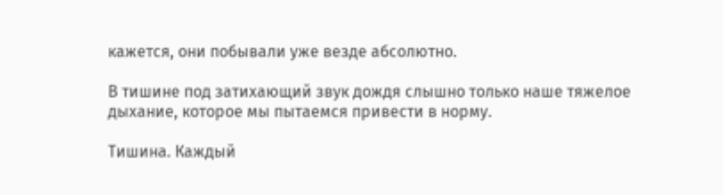кажется, они побывали уже везде абсолютно.

В тишине под затихающий звук дождя слышно только наше тяжелое дыхание, которое мы пытаемся привести в норму.

Тишина. Каждый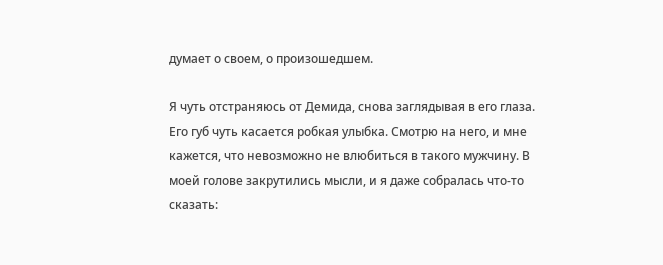думает о своем, о произошедшем.

Я чуть отстраняюсь от Демида, снова заглядывая в его глаза. Его губ чуть касается робкая улыбка. Смотрю на него, и мне кажется, что невозможно не влюбиться в такого мужчину. В моей голове закрутились мысли, и я даже собралась что-то сказать: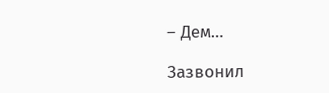– Дем…

Зазвонил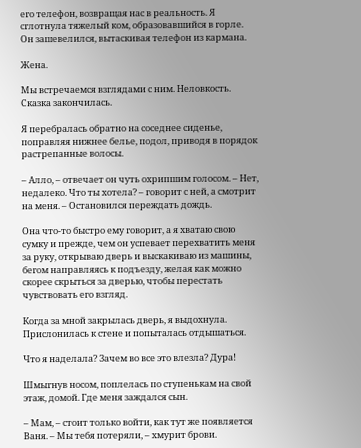его телефон, возвращая нас в реальность. Я сглотнула тяжелый ком, образовавшийся в горле. Он зашевелился, вытаскивая телефон из кармана.

Жена.

Мы встречаемся взглядами с ним. Неловкость. Сказка закончилась.

Я перебралась обратно на соседнее сиденье, поправляя нижнее белье, подол, приводя в порядок растрепанные волосы.

– Алло, – отвечает он чуть охрипшим голосом. – Нет, недалеко. Что ты хотела? – говорит с ней, а смотрит на меня. – Остановился переждать дождь.

Она что-то быстро ему говорит, а я хватаю свою сумку и прежде, чем он успевает перехватить меня за руку, открываю дверь и выскакиваю из машины, бегом направляясь к подъезду, желая как можно скорее скрыться за дверью, чтобы перестать чувствовать его взгляд.

Когда за мной закрылась дверь, я выдохнула. Прислонилась к стене и попыталась отдышаться.

Что я наделала? Зачем во все это влезла? Дура!

Шмыгнув носом, поплелась по ступенькам на свой этаж, домой. Где меня заждался сын.

– Мам, – стоит только войти, как тут же появляется Ваня. – Мы тебя потеряли, – хмурит брови.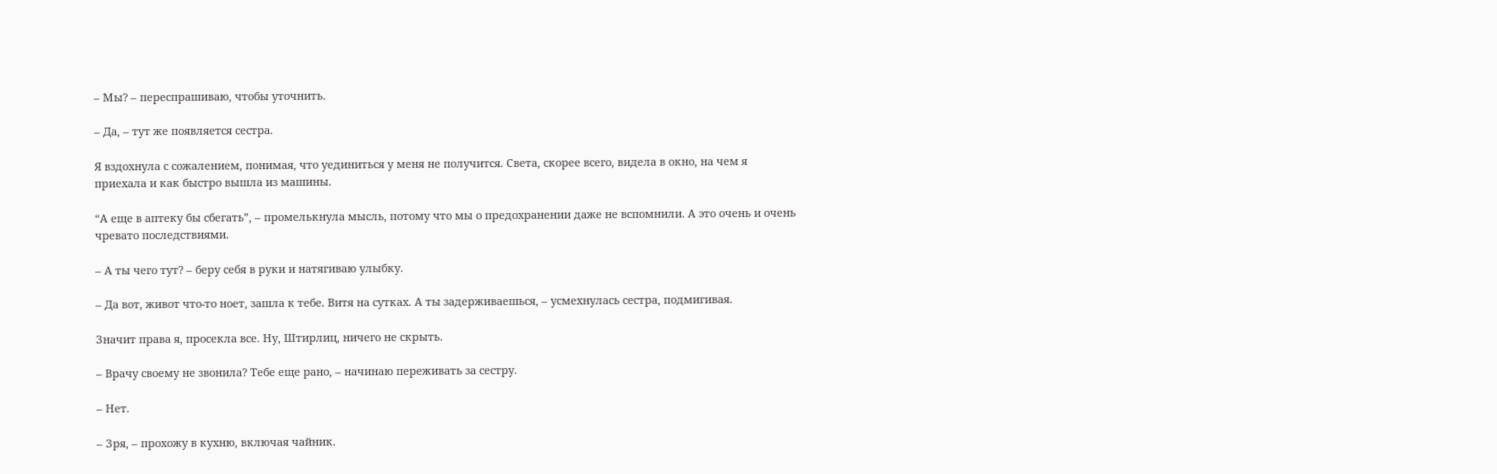– Мы? – переспрашиваю, чтобы уточнить.

– Да, – тут же появляется сестра.

Я вздохнула с сожалением, понимая, что уединиться у меня не получится. Света, скорее всего, видела в окно, на чем я приехала и как быстро вышла из машины.

“А еще в аптеку бы сбегать”, – промелькнула мысль, потому что мы о предохранении даже не вспомнили. А это очень и очень чревато последствиями.

– А ты чего тут? – беру себя в руки и натягиваю улыбку.

– Да вот, живот что-то ноет, зашла к тебе. Витя на сутках. А ты задерживаешься, – усмехнулась сестра, подмигивая.

Значит права я, просекла все. Ну, Штирлиц, ничего не скрыть.

– Врачу своему не звонила? Тебе еще рано, – начинаю переживать за сестру.

– Нет.

– Зря, – прохожу в кухню, включая чайник.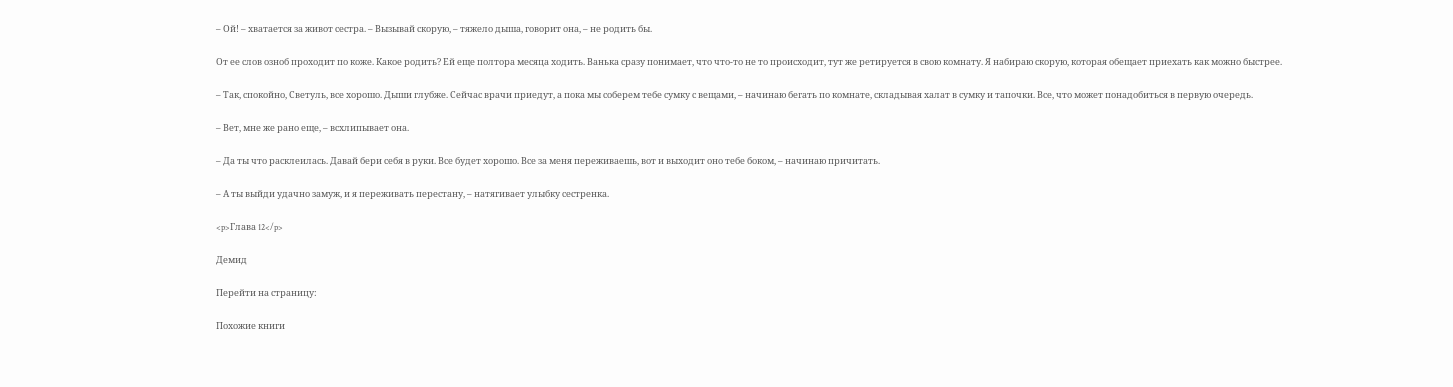– Ой! – хватается за живот сестра. – Вызывай скорую, – тяжело дыша, говорит она, – не родить бы.

От ее слов озноб проходит по коже. Какое родить? Ей еще полтора месяца ходить. Ванька сразу понимает, что что-то не то происходит, тут же ретируется в свою комнату. Я набираю скорую, которая обещает приехать как можно быстрее.

– Так, спокойно, Светуль, все хорошо. Дыши глубже. Сейчас врачи приедут, а пока мы соберем тебе сумку с вещами, – начинаю бегать по комнате, складывая халат в сумку и тапочки. Все, что может понадобиться в первую очередь.

– Вет, мне же рано еще, – всхлипывает она.

– Да ты что расклеилась. Давай бери себя в руки. Все будет хорошо. Все за меня переживаешь, вот и выходит оно тебе боком, – начинаю причитать.

– А ты выйди удачно замуж, и я переживать перестану, – натягивает улыбку сестренка.

<p>Глава 12</p>

Демид

Перейти на страницу:

Похожие книги